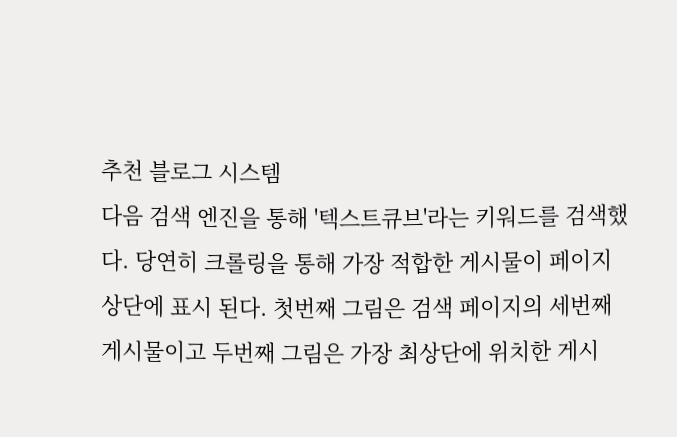추천 블로그 시스템
다음 검색 엔진을 통해 '텍스트큐브'라는 키워드를 검색했다. 당연히 크롤링을 통해 가장 적합한 게시물이 페이지 상단에 표시 된다. 첫번째 그림은 검색 페이지의 세번째 게시물이고 두번째 그림은 가장 최상단에 위치한 게시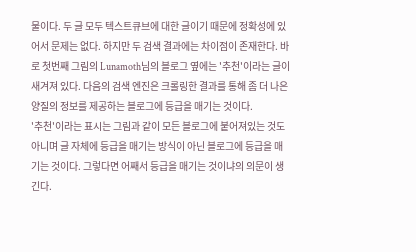물이다. 두 글 모두 텍스트큐브에 대한 글이기 때문에 정확성에 있어서 문제는 없다. 하지만 두 검색 결과에는 차이점이 존재한다. 바로 첫번째 그림의 Lunamoth님의 블로그 옆에는 '추천'이라는 글이 새겨져 있다. 다음의 검색 엔진은 크롤링한 결과를 통해 좀 더 나은 양질의 정보를 제공하는 블로그에 등급을 매기는 것이다.
'추천'이라는 표시는 그림과 같이 모든 블로그에 붙어져있는 것도 아니며 글 자체에 등급을 매기는 방식이 아닌 블로그에 등급을 매기는 것이다. 그렇다면 어째서 등급을 매기는 것이냐의 의문이 생긴다.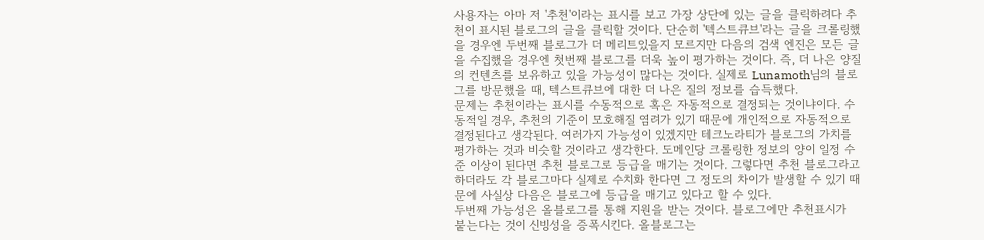사용자는 아마 저 '추천'이라는 표시를 보고 가장 상단에 있는 글을 클릭하려다 추천이 표시된 블로그의 글을 클릭할 것이다. 단순히 '텍스트큐브'라는 글을 크롤링했을 경우엔 두번째 블로그가 더 메리트있을지 모르지만 다음의 검색 엔진은 모든 글을 수집했을 경우엔 첫번째 블로그를 더욱 높이 평가하는 것이다. 즉, 더 나은 양질의 컨텐츠를 보유하고 있을 가능성이 많다는 것이다. 실제로 Lunamoth님의 블로그를 방문했을 때, 텍스트큐브에 대한 더 나은 질의 정보를 습득했다.
문제는 추천이라는 표시를 수동적으로 혹은 자동적으로 결정되는 것이냐이다. 수동적일 경우, 추천의 기준이 모호해질 염려가 있기 때문에 개인적으로 자동적으로 결정된다고 생각된다. 여러가지 가능성이 있겠지만 테크노라티가 블로그의 가치를 평가하는 것과 비슷할 것이라고 생각한다. 도메인당 크롤링한 정보의 양이 일정 수준 이상이 된다면 추천 블로그로 등급을 매기는 것이다. 그렇다면 추천 블로그라고 하더라도 각 블로그마다 실제로 수치화 한다면 그 정도의 차이가 발생할 수 있기 때문에 사실상 다음은 블로그에 등급을 매기고 있다고 할 수 있다.
두번째 가능성은 올블로그를 통해 지원을 받는 것이다. 블로그에만 추천표시가 붙는다는 것이 신빙성을 증폭시킨다. 올블로그는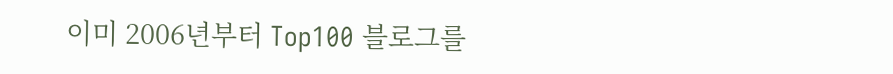이미 2006년부터 Top100 블로그를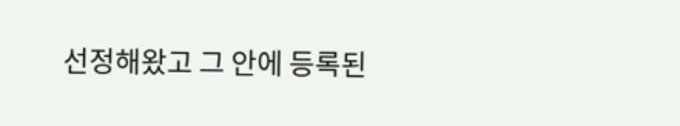선정해왔고 그 안에 등록된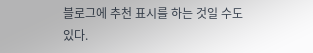블로그에 추천 표시를 하는 것일 수도 있다.